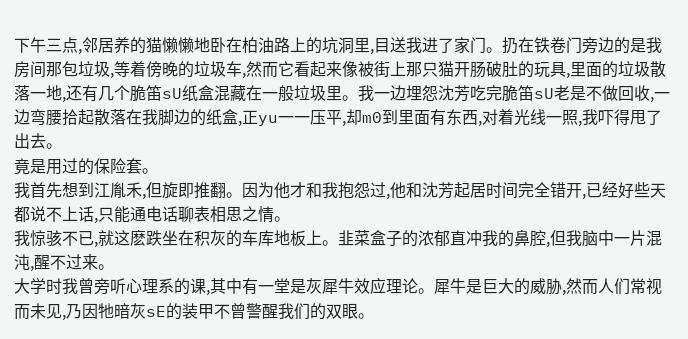下午三点,邻居养的猫懒懒地卧在柏油路上的坑洞里,目送我进了家门。扔在铁卷门旁边的是我房间那包垃圾,等着傍晚的垃圾车,然而它看起来像被街上那只猫开肠破肚的玩具,里面的垃圾散落一地,还有几个脆笛sU纸盒混藏在一般垃圾里。我一边埋怨沈芳吃完脆笛sU老是不做回收,一边弯腰拾起散落在我脚边的纸盒,正yu一一压平,却m0到里面有东西,对着光线一照,我吓得甩了出去。
竟是用过的保险套。
我首先想到江胤禾,但旋即推翻。因为他才和我抱怨过,他和沈芳起居时间完全错开,已经好些天都说不上话,只能通电话聊表相思之情。
我惊骇不已,就这麽跌坐在积灰的车库地板上。韭菜盒子的浓郁直冲我的鼻腔,但我脑中一片混沌,醒不过来。
大学时我曾旁听心理系的课,其中有一堂是灰犀牛效应理论。犀牛是巨大的威胁,然而人们常视而未见,乃因牠暗灰sE的装甲不曾警醒我们的双眼。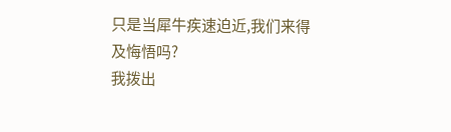只是当犀牛疾速迫近,我们来得及悔悟吗?
我拨出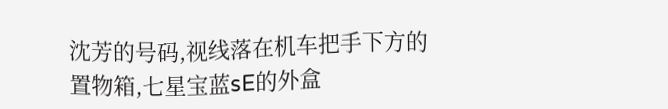沈芳的号码,视线落在机车把手下方的置物箱,七星宝蓝sE的外盒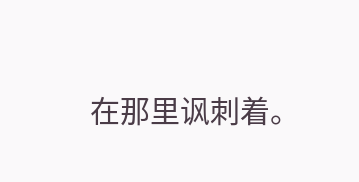在那里讽刺着。